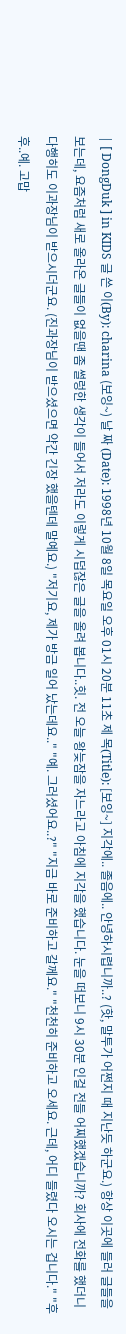| [ DongDuk ] in KIDS 글 쓴 이(By): charina (보잉~) 날 짜 (Date): 1998년 10월 8일 목요일 오후 01시 20분 11초 제 목(Title): [보잉~] 지각에.. 졸음에.. 안녕하시렵니까..? (핫, 말투가 어쩐지 때 지난듯 하군요.) 항상 이곳에 들러 글들을 보는데, 요즘처럼 새로 올라온 글들이 없을땐 좀 썰렁한 생각이 들어서 저라도 이렇게 시덥잖은 글을 올려 봅니다..힛. 전 오늘 왕늦잠을 자느라고 아침에 지각을 했습니다. 눈을 떠보니 9시 30분 인걸 전들 어찌했겠습니까? 회사에 전화를 했더니 다행히도 이과장님이 받으시더군요. (진과장님이 받으셨으면 약간 긴장 했을텐데 말예요.) "저기요, 제가 방금 일어 났는데요.." "예. 그러셨어요..?" "지금 바로 준비하고 갈께요." "천천히 준비하고 오세요. 근데, 어디 들렸다 오시는 겁니다." "후후..예. 고맙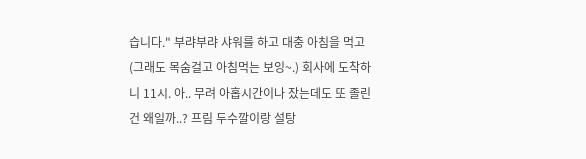습니다." 부랴부랴 샤워를 하고 대충 아침을 먹고 (그래도 목숨걸고 아침먹는 보잉~.) 회사에 도착하니 11시. 아.. 무려 아홉시간이나 잤는데도 또 졸린건 왜일까..? 프림 두수깔이랑 설탕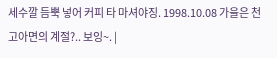세수깔 듬뿍 넣어 커피 타 마셔야징. 1998.10.08 가을은 천고아면의 계절?.. 보잉~. |